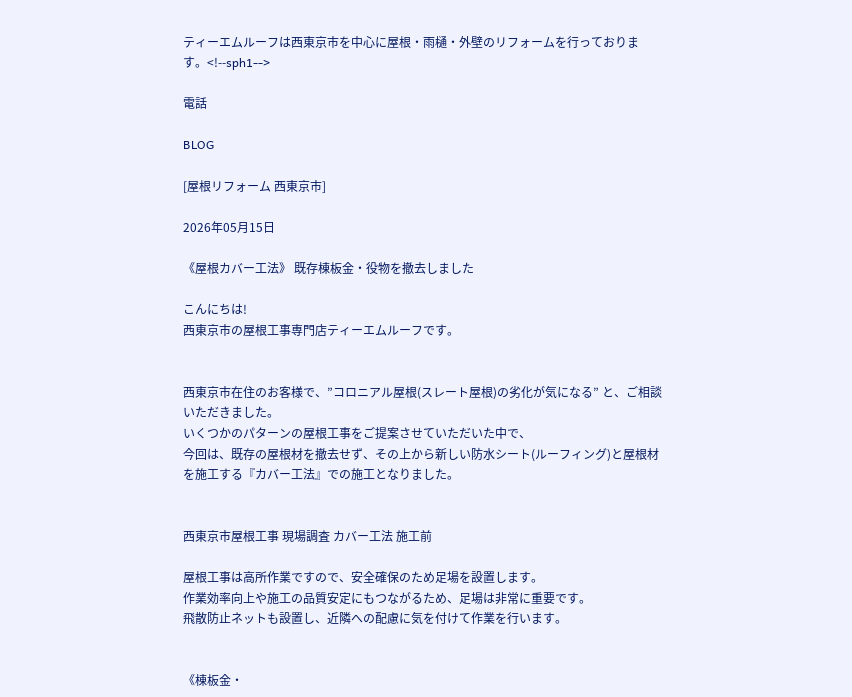ティーエムルーフは西東京市を中心に屋根・雨樋・外壁のリフォームを行っております。<!--sph1-->

電話

BLOG

[屋根リフォーム 西東京市]

2026年05月15日

《屋根カバー工法》 既存棟板金・役物を撤去しました

こんにちは!
西東京市の屋根工事専門店ティーエムルーフです。


西東京市在住のお客様で、”コロニアル屋根(スレート屋根)の劣化が気になる” と、ご相談いただきました。
いくつかのパターンの屋根工事をご提案させていただいた中で、
今回は、既存の屋根材を撤去せず、その上から新しい防水シート(ルーフィング)と屋根材を施工する『カバー工法』での施工となりました。


西東京市屋根工事 現場調査 カバー工法 施工前

屋根工事は高所作業ですので、安全確保のため足場を設置します。
作業効率向上や施工の品質安定にもつながるため、足場は非常に重要です。
飛散防止ネットも設置し、近隣への配慮に気を付けて作業を行います。


《棟板金・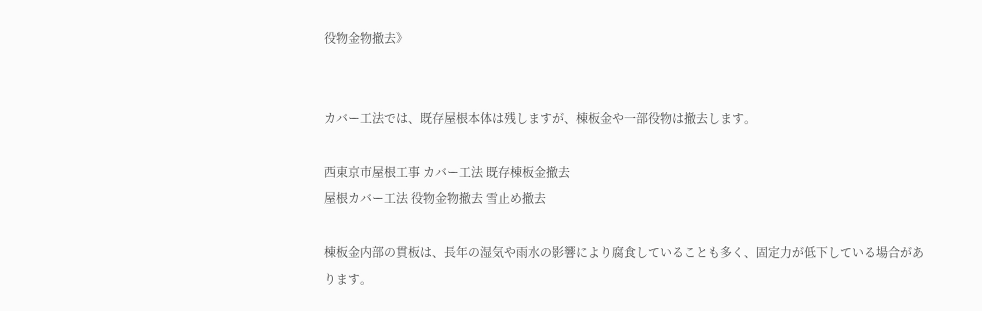役物金物撤去》


カバー工法では、既存屋根本体は残しますが、棟板金や一部役物は撤去します。

西東京市屋根工事 カバー工法 既存棟板金撤去
屋根カバー工法 役物金物撤去 雪止め撤去

棟板金内部の貫板は、長年の湿気や雨水の影響により腐食していることも多く、固定力が低下している場合があります。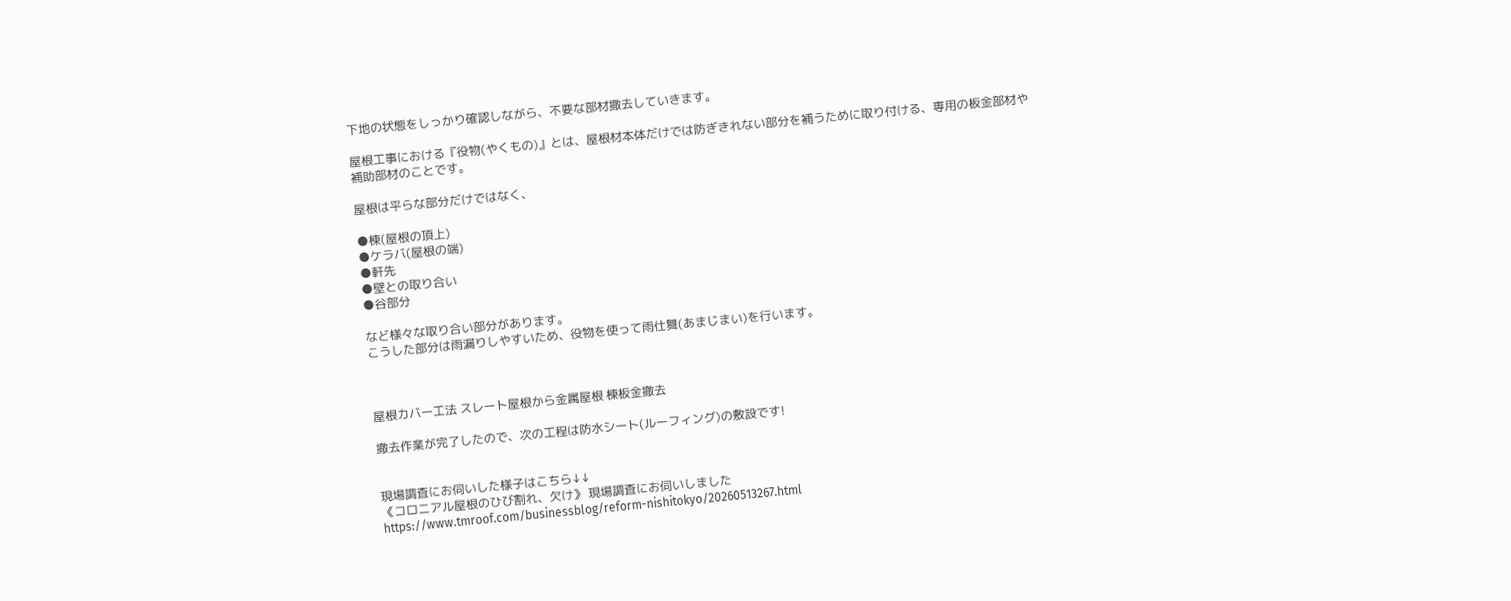下地の状態をしっかり確認しながら、不要な部材撤去していきます。

屋根工事における『役物(やくもの)』とは、屋根材本体だけでは防ぎきれない部分を補うために取り付ける、専用の板金部材や補助部材のことです。

屋根は平らな部分だけではなく、

●棟(屋根の頂上)
●ケラバ(屋根の端)
●軒先
●壁との取り合い
●谷部分

など様々な取り合い部分があります。
こうした部分は雨漏りしやすいため、役物を使って雨仕舞(あまじまい)を行います。



屋根カバー工法 スレート屋根から金属屋根 棟板金撤去

撤去作業が完了したので、次の工程は防水シート(ルーフィング)の敷設です!


現場調査にお伺いした様子はこちら↓↓
《コロニアル屋根のひび割れ、欠け》 現場調査にお伺いしました
https://www.tmroof.com/businessblog/reform-nishitokyo/20260513267.html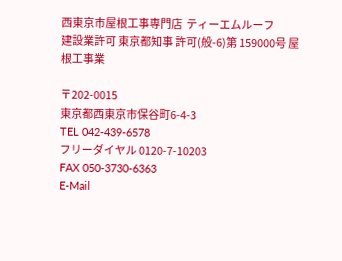西東京市屋根工事専門店  ティーエムルーフ
建設業許可 東京都知事 許可(般-6)第 159000号 屋根工事業

〒202-0015
東京都西東京市保谷町6-4-3
TEL 042-439-6578
フリーダイヤル 0120-7-10203
FAX 050-3730-6363
E-Mail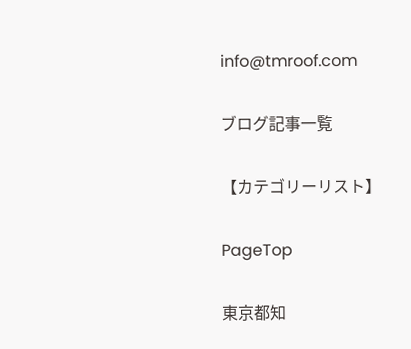info@tmroof.com

ブログ記事一覧

【カテゴリーリスト】

PageTop

東京都知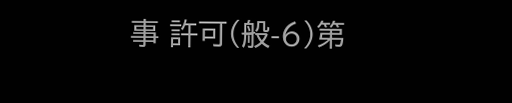事 許可(般-6)第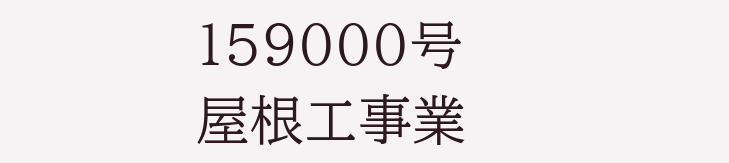159000号 屋根工事業